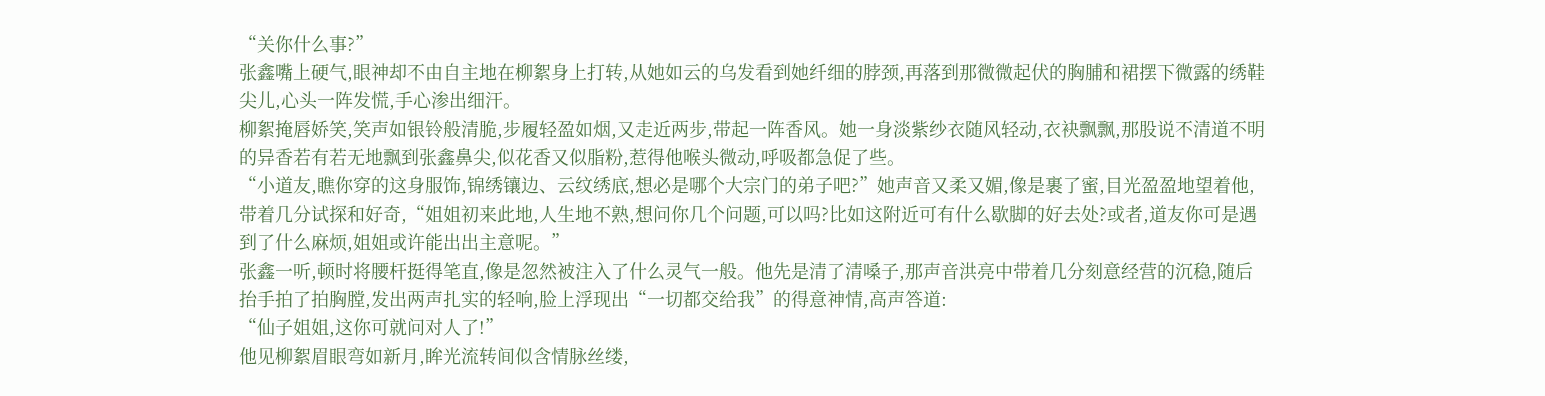“关你什么事?”
张鑫嘴上硬气,眼神却不由自主地在柳絮身上打转,从她如云的乌发看到她纤细的脖颈,再落到那微微起伏的胸脯和裙摆下微露的绣鞋尖儿,心头一阵发慌,手心渗出细汗。
柳絮掩唇娇笑,笑声如银铃般清脆,步履轻盈如烟,又走近两步,带起一阵香风。她一身淡紫纱衣随风轻动,衣袂飘飘,那股说不清道不明的异香若有若无地飘到张鑫鼻尖,似花香又似脂粉,惹得他喉头微动,呼吸都急促了些。
“小道友,瞧你穿的这身服饰,锦绣镶边、云纹绣底,想必是哪个大宗门的弟子吧?”她声音又柔又媚,像是裹了蜜,目光盈盈地望着他,带着几分试探和好奇,“姐姐初来此地,人生地不熟,想问你几个问题,可以吗?比如这附近可有什么歇脚的好去处?或者,道友你可是遇到了什么麻烦,姐姐或许能出出主意呢。”
张鑫一听,顿时将腰杆挺得笔直,像是忽然被注入了什么灵气一般。他先是清了清嗓子,那声音洪亮中带着几分刻意经营的沉稳,随后抬手拍了拍胸膛,发出两声扎实的轻响,脸上浮现出“一切都交给我”的得意神情,高声答道:
“仙子姐姐,这你可就问对人了!”
他见柳絮眉眼弯如新月,眸光流转间似含情脉丝缕,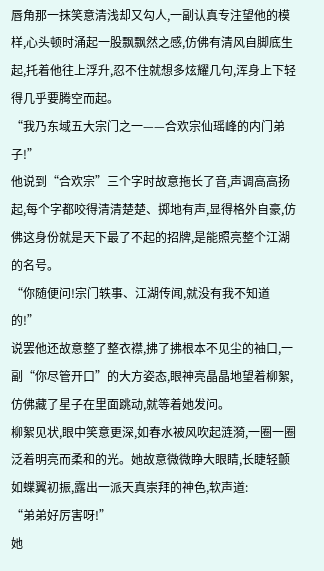唇角那一抹笑意清浅却又勾人,一副认真专注望他的模样,心头顿时涌起一股飘飘然之感,仿佛有清风自脚底生起,托着他往上浮升,忍不住就想多炫耀几句,浑身上下轻得几乎要腾空而起。
“我乃东域五大宗门之一——合欢宗仙瑶峰的内门弟子!”
他说到“合欢宗”三个字时故意拖长了音,声调高高扬起,每个字都咬得清清楚楚、掷地有声,显得格外自豪,仿佛这身份就是天下最了不起的招牌,是能照亮整个江湖的名号。
“你随便问!宗门轶事、江湖传闻,就没有我不知道的!”
说罢他还故意整了整衣襟,拂了拂根本不见尘的袖口,一副“你尽管开口”的大方姿态,眼神亮晶晶地望着柳絮,仿佛藏了星子在里面跳动,就等着她发问。
柳絮见状,眼中笑意更深,如春水被风吹起涟漪,一圈一圈泛着明亮而柔和的光。她故意微微睁大眼睛,长睫轻颤如蝶翼初振,露出一派天真崇拜的神色,软声道:
“弟弟好厉害呀!”
她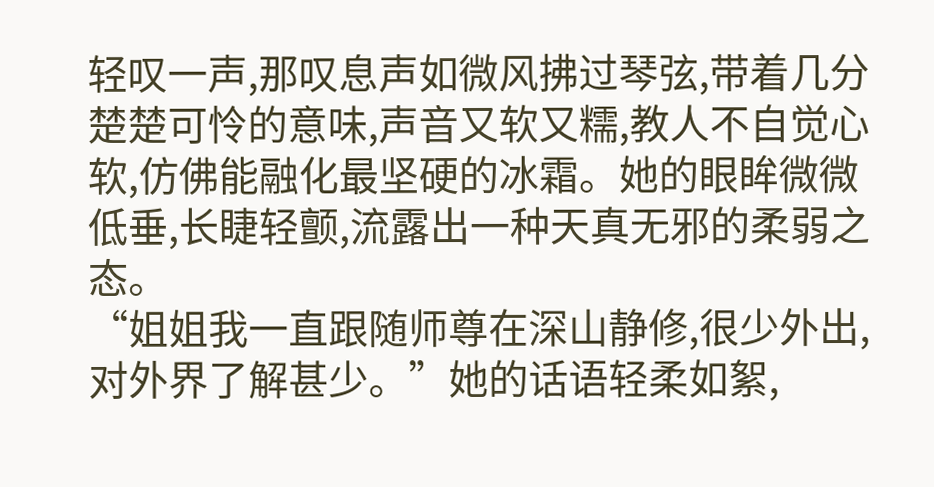轻叹一声,那叹息声如微风拂过琴弦,带着几分楚楚可怜的意味,声音又软又糯,教人不自觉心软,仿佛能融化最坚硬的冰霜。她的眼眸微微低垂,长睫轻颤,流露出一种天真无邪的柔弱之态。
“姐姐我一直跟随师尊在深山静修,很少外出,对外界了解甚少。”她的话语轻柔如絮,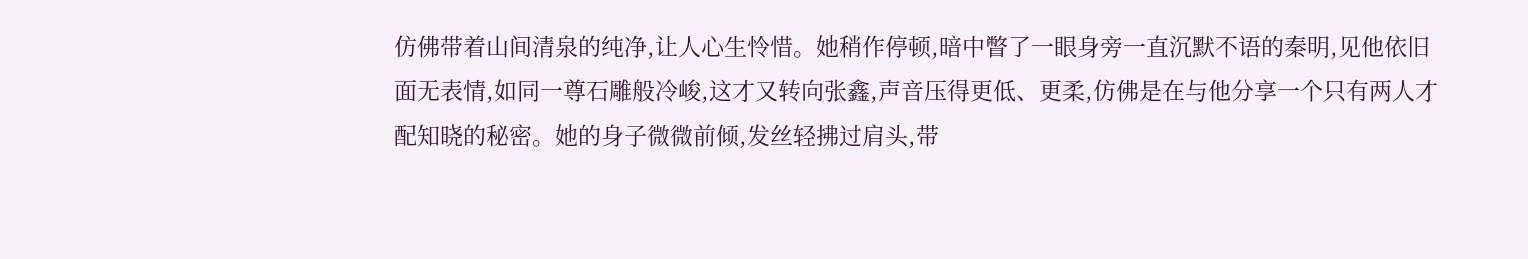仿佛带着山间清泉的纯净,让人心生怜惜。她稍作停顿,暗中瞥了一眼身旁一直沉默不语的秦明,见他依旧面无表情,如同一尊石雕般冷峻,这才又转向张鑫,声音压得更低、更柔,仿佛是在与他分享一个只有两人才配知晓的秘密。她的身子微微前倾,发丝轻拂过肩头,带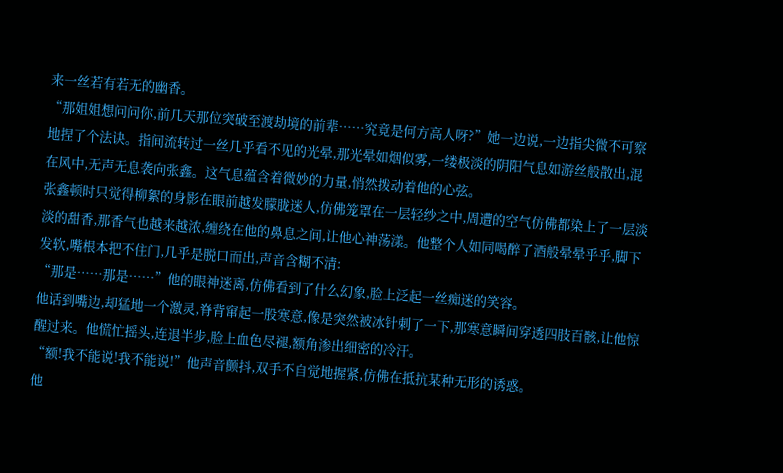来一丝若有若无的幽香。
“那姐姐想问问你,前几天那位突破至渡劫境的前辈……究竟是何方高人呀?”她一边说,一边指尖微不可察地捏了个法诀。指间流转过一丝几乎看不见的光晕,那光晕如烟似雾,一缕极淡的阴阳气息如游丝般散出,混在风中,无声无息袭向张鑫。这气息蕴含着微妙的力量,悄然拨动着他的心弦。
张鑫顿时只觉得柳絮的身影在眼前越发朦胧迷人,仿佛笼罩在一层轻纱之中,周遭的空气仿佛都染上了一层淡淡的甜香,那香气也越来越浓,缠绕在他的鼻息之间,让他心神荡漾。他整个人如同喝醉了酒般晕晕乎乎,脚下发软,嘴根本把不住门,几乎是脱口而出,声音含糊不清:
“那是……那是……”他的眼神迷离,仿佛看到了什么幻象,脸上泛起一丝痴迷的笑容。
他话到嘴边,却猛地一个激灵,脊背窜起一股寒意,像是突然被冰针刺了一下,那寒意瞬间穿透四肢百骸,让他惊醒过来。他慌忙摇头,连退半步,脸上血色尽褪,额角渗出细密的冷汗。
“额!我不能说!我不能说!”他声音颤抖,双手不自觉地握紧,仿佛在抵抗某种无形的诱惑。
他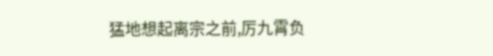猛地想起离宗之前,厉九霄负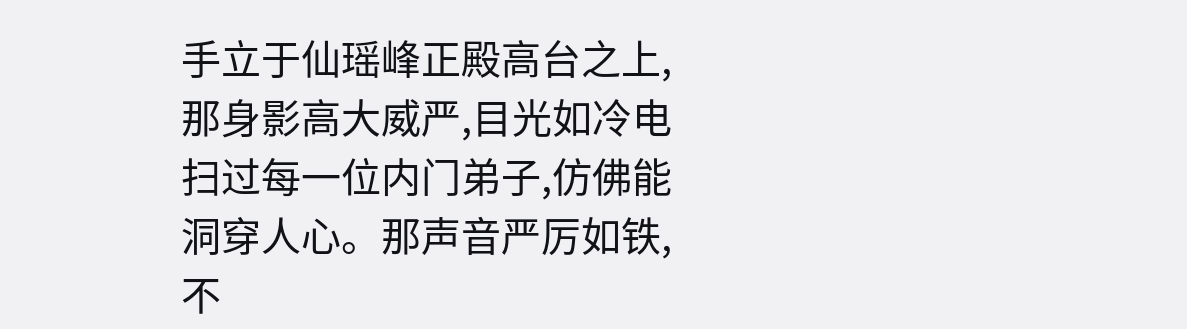手立于仙瑶峰正殿高台之上,那身影高大威严,目光如冷电扫过每一位内门弟子,仿佛能洞穿人心。那声音严厉如铁,不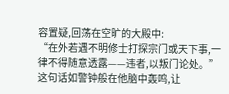容置疑,回荡在空旷的大殿中:
“在外若遇不明修士打探宗门或天下事,一律不得随意透露——违者,以叛门论处。”这句话如警钟般在他脑中轰鸣,让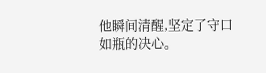他瞬间清醒,坚定了守口如瓶的决心。